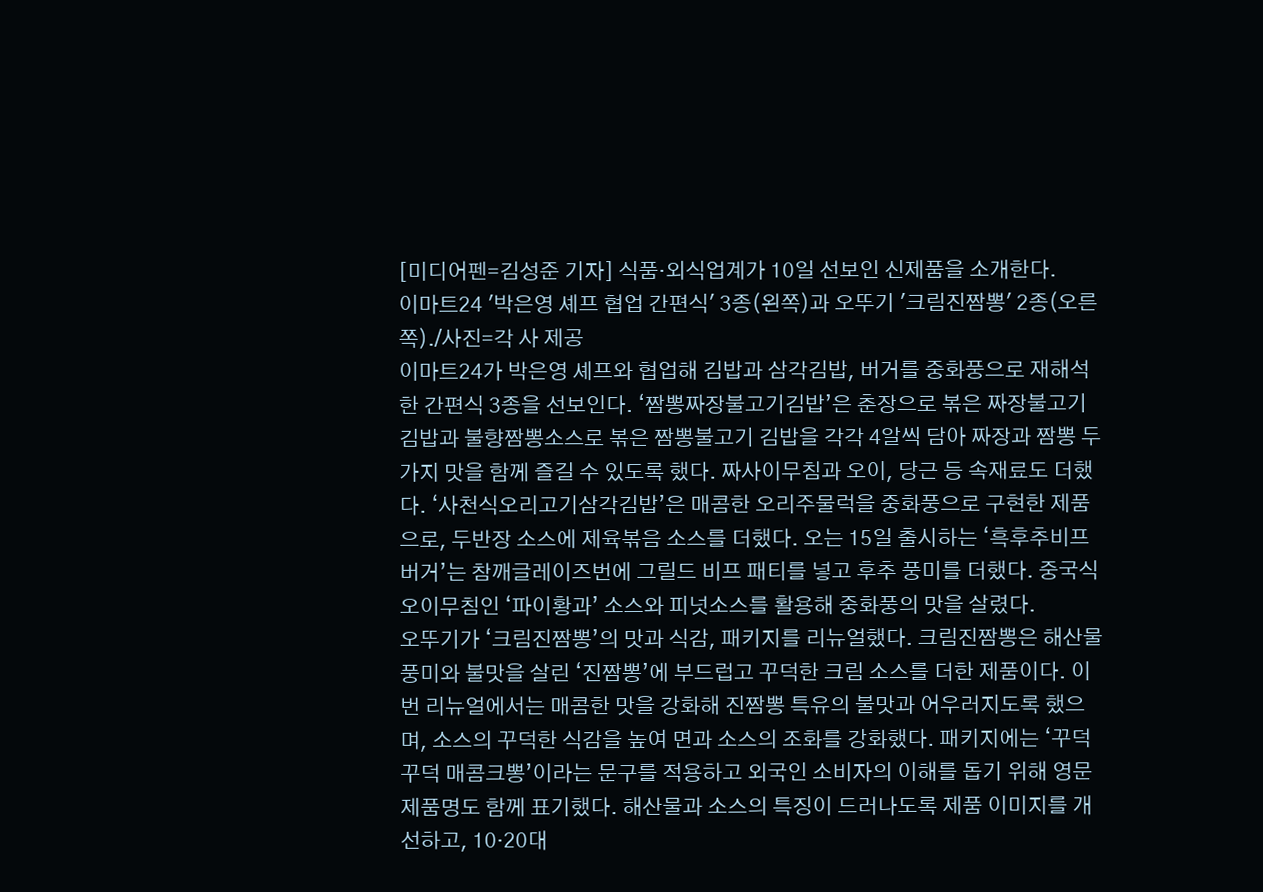[미디어펜=김성준 기자] 식품·외식업계가 10일 선보인 신제품을 소개한다.
이마트24 '박은영 셰프 협업 간편식' 3종(왼쪽)과 오뚜기 '크림진짬뽕' 2종(오른쪽)./사진=각 사 제공
이마트24가 박은영 셰프와 협업해 김밥과 삼각김밥, 버거를 중화풍으로 재해석한 간편식 3종을 선보인다. ‘짬뽕짜장불고기김밥’은 춘장으로 볶은 짜장불고기 김밥과 불향짬뽕소스로 볶은 짬뽕불고기 김밥을 각각 4알씩 담아 짜장과 짬뽕 두 가지 맛을 함께 즐길 수 있도록 했다. 짜사이무침과 오이, 당근 등 속재료도 더했다. ‘사천식오리고기삼각김밥’은 매콤한 오리주물럭을 중화풍으로 구현한 제품으로, 두반장 소스에 제육볶음 소스를 더했다. 오는 15일 출시하는 ‘흑후추비프버거’는 참깨글레이즈번에 그릴드 비프 패티를 넣고 후추 풍미를 더했다. 중국식 오이무침인 ‘파이황과’ 소스와 피넛소스를 활용해 중화풍의 맛을 살렸다.
오뚜기가 ‘크림진짬뽕’의 맛과 식감, 패키지를 리뉴얼했다. 크림진짬뽕은 해산물 풍미와 불맛을 살린 ‘진짬뽕’에 부드럽고 꾸덕한 크림 소스를 더한 제품이다. 이번 리뉴얼에서는 매콤한 맛을 강화해 진짬뽕 특유의 불맛과 어우러지도록 했으며, 소스의 꾸덕한 식감을 높여 면과 소스의 조화를 강화했다. 패키지에는 ‘꾸덕꾸덕 매콤크뽕’이라는 문구를 적용하고 외국인 소비자의 이해를 돕기 위해 영문 제품명도 함께 표기했다. 해산물과 소스의 특징이 드러나도록 제품 이미지를 개선하고, 10·20대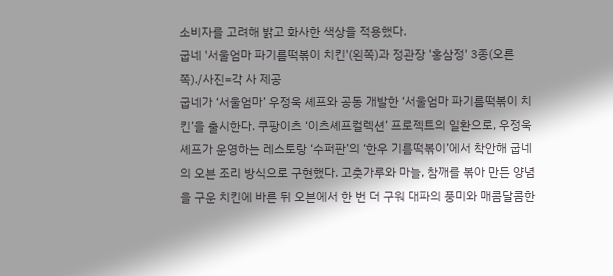소비자를 고려해 밝고 화사한 색상을 적용했다.
굽네 '서울엄마 파기름떡볶이 치킨'(왼쪽)과 정관장 '홍삼정' 3종(오른쪽)./사진=각 사 제공
굽네가 ‘서울엄마’ 우정욱 셰프와 공동 개발한 ‘서울엄마 파기름떡볶이 치킨’을 출시한다. 쿠팡이츠 ‘이츠셰프컬렉션’ 프로젝트의 일환으로, 우정욱 셰프가 운영하는 레스토랑 ‘수퍼판’의 ‘한우 기름떡볶이’에서 착안해 굽네의 오븐 조리 방식으로 구현했다. 고춧가루와 마늘, 참깨를 볶아 만든 양념을 구운 치킨에 바른 뒤 오븐에서 한 번 더 구워 대파의 풍미와 매콤달콤한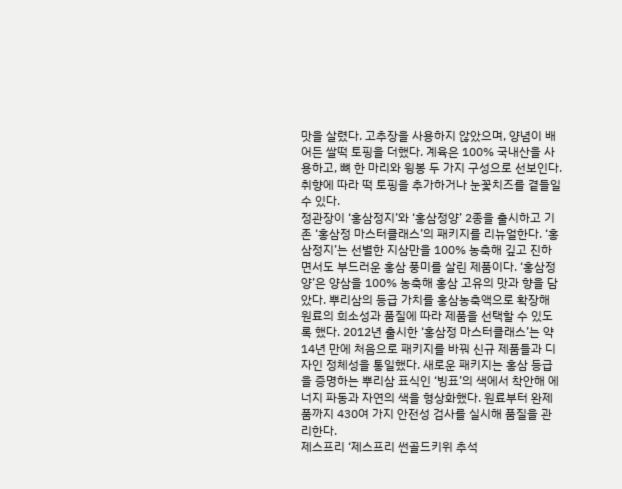맛을 살렸다. 고추장을 사용하지 않았으며, 양념이 배어든 쌀떡 토핑을 더했다. 계육은 100% 국내산을 사용하고, 뼈 한 마리와 윙봉 두 가지 구성으로 선보인다. 취향에 따라 떡 토핑을 추가하거나 눈꽃치즈를 곁들일 수 있다.
정관장이 ‘홍삼정지’와 ‘홍삼정양’ 2종을 출시하고 기존 ‘홍삼정 마스터클래스’의 패키지를 리뉴얼한다. ‘홍삼정지’는 선별한 지삼만을 100% 농축해 깊고 진하면서도 부드러운 홍삼 풍미를 살린 제품이다. ‘홍삼정양’은 양삼을 100% 농축해 홍삼 고유의 맛과 향을 담았다. 뿌리삼의 등급 가치를 홍삼농축액으로 확장해 원료의 희소성과 품질에 따라 제품을 선택할 수 있도록 했다. 2012년 출시한 ‘홍삼정 마스터클래스’는 약 14년 만에 처음으로 패키지를 바꿔 신규 제품들과 디자인 정체성을 통일했다. 새로운 패키지는 홍삼 등급을 증명하는 뿌리삼 표식인 ‘빙표’의 색에서 착안해 에너지 파동과 자연의 색을 형상화했다. 원료부터 완제품까지 430여 가지 안전성 검사를 실시해 품질을 관리한다.
제스프리 ‘제스프리 썬골드키위 추석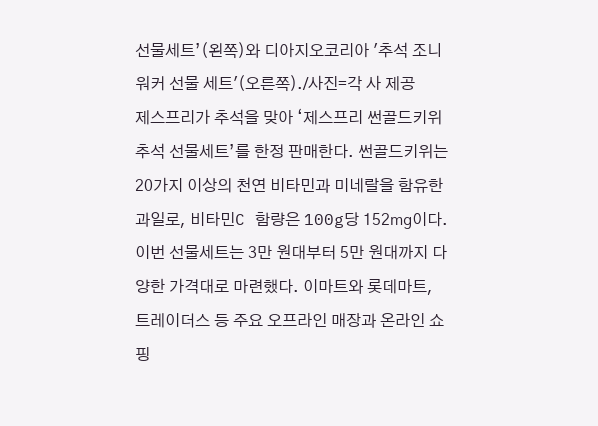선물세트’(왼쪽)와 디아지오코리아 '추석 조니워커 선물 세트'(오른쪽)./사진=각 사 제공
제스프리가 추석을 맞아 ‘제스프리 썬골드키위 추석 선물세트’를 한정 판매한다. 썬골드키위는 20가지 이상의 천연 비타민과 미네랄을 함유한 과일로, 비타민C 함량은 100g당 152㎎이다. 이번 선물세트는 3만 원대부터 5만 원대까지 다양한 가격대로 마련했다. 이마트와 롯데마트, 트레이더스 등 주요 오프라인 매장과 온라인 쇼핑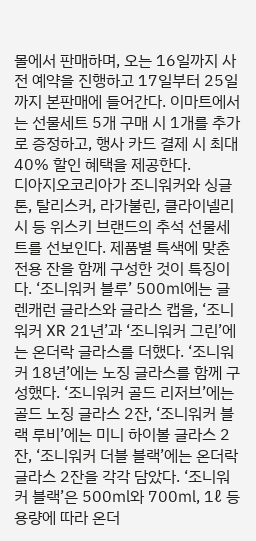몰에서 판매하며, 오는 16일까지 사전 예약을 진행하고 17일부터 25일까지 본판매에 들어간다. 이마트에서는 선물세트 5개 구매 시 1개를 추가로 증정하고, 행사 카드 결제 시 최대 40% 할인 혜택을 제공한다.
디아지오코리아가 조니워커와 싱글톤, 탈리스커, 라가불린, 클라이넬리시 등 위스키 브랜드의 추석 선물세트를 선보인다. 제품별 특색에 맞춘 전용 잔을 함께 구성한 것이 특징이다. ‘조니워커 블루’ 500㎖에는 글렌캐런 글라스와 글라스 캡을, ‘조니워커 XR 21년’과 ‘조니워커 그린’에는 온더락 글라스를 더했다. ‘조니워커 18년’에는 노징 글라스를 함께 구성했다. ‘조니워커 골드 리저브’에는 골드 노징 글라스 2잔, ‘조니워커 블랙 루비’에는 미니 하이볼 글라스 2잔, ‘조니워커 더블 블랙’에는 온더락 글라스 2잔을 각각 담았다. ‘조니워커 블랙’은 500㎖와 700㎖, 1ℓ 등 용량에 따라 온더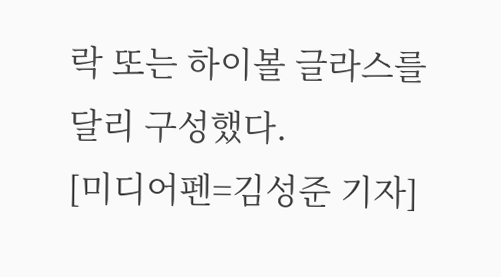락 또는 하이볼 글라스를 달리 구성했다.
[미디어펜=김성준 기자]